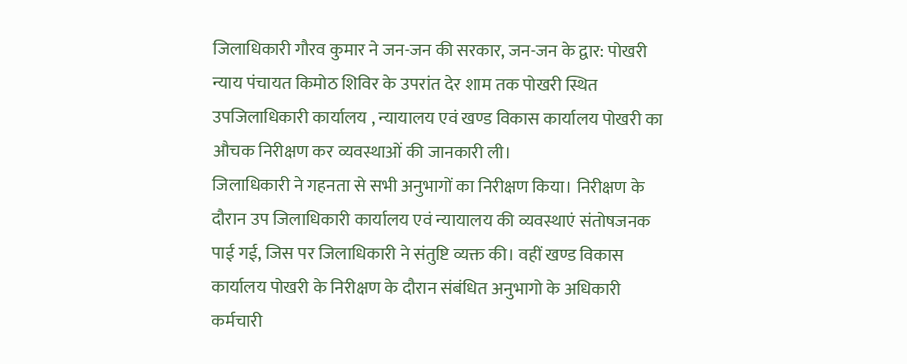जिलाधिकारी गौरव कुमार ने जन-जन की सरकार, जन-जन के द्वार: पोखरी न्याय पंचायत किमोठ शिविर के उपरांत देर शाम तक पोखरी स्थित उपजिलाधिकारी कार्यालय , न्यायालय एवं खण्ड विकास कार्यालय पोखरी का औचक निरीक्षण कर व्यवस्थाओं की जानकारी ली।
जिलाधिकारी ने गहनता से सभी अनुभागों का निरीक्षण किया। निरीक्षण के दौरान उप जिलाधिकारी कार्यालय एवं न्यायालय की व्यवस्थाएं संतोषजनक पाई गई, जिस पर जिलाधिकारी ने संतुष्टि व्यक्त की। वहीं खण्ड विकास कार्यालय पोखरी के निरीक्षण के दौरान संबंधित अनुभागो के अधिकारी कर्मचारी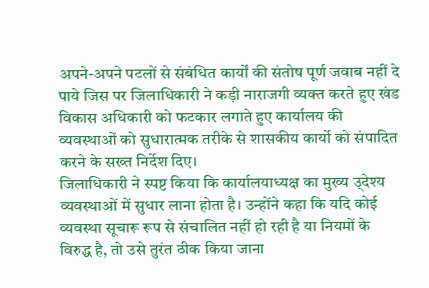अपने-अपने पटलों से संबंधित कार्यों की संतोष पूर्ण जवाब नहीं दे पाये जिस पर जिलाधिकारी ने कड़ी नाराजगी व्यक्त करते हुए खंड विकास अधिकारी को फटकार लगाते हुए कार्यालय की व्यवस्थाओं को सुधारात्मक तरीके से शासकीय कार्यो को संपादित करने के सख्त निर्देश दिए।
जिलाधिकारी ने स्पष्ट किया कि कार्यालयाध्यक्ष का मुख्य उ्देश्य व्यवस्थाओं में सुधार लाना होता है। उन्होंने कहा कि यदि कोई व्यवस्था सूचारू रूप से संचालित नहीं हो रही है या नियमों के विरुद्ध है, तो उसे तुरंत ठीक किया जाना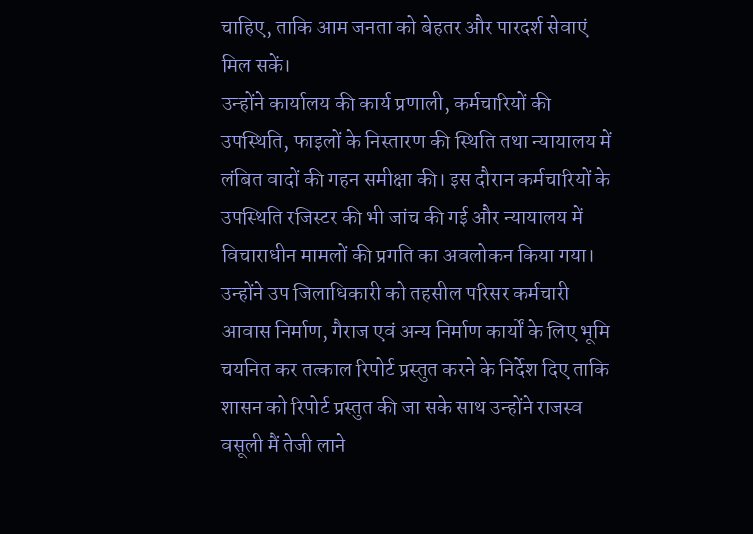चाहिए, ताकि आम जनता को बेहतर और पारदर्श सेवाएं मिल सकें।
उन्होंने कार्यालय की कार्य प्रणाली, कर्मचारियों की उपस्थिति, फाइलों के निस्तारण की स्थिति तथा न्यायालय में लंबित वादों की गहन समीक्षा की। इस दौरान कर्मचारियों के उपस्थिति रजिस्टर की भी जांच की गई और न्यायालय में विचाराधीन मामलों की प्रगति का अवलोकन किया गया। उन्होंने उप जिलाधिकारी को तहसील परिसर कर्मचारी आवास निर्माण, गैराज एवं अन्य निर्माण कार्यों के लिए भूमि चयनित कर तत्काल रिपोर्ट प्रस्तुत करने के निर्देश दिए ताकि शासन को रिपोर्ट प्रस्तुत की जा सके साथ उन्होंने राजस्व वसूली मैं तेजी लाने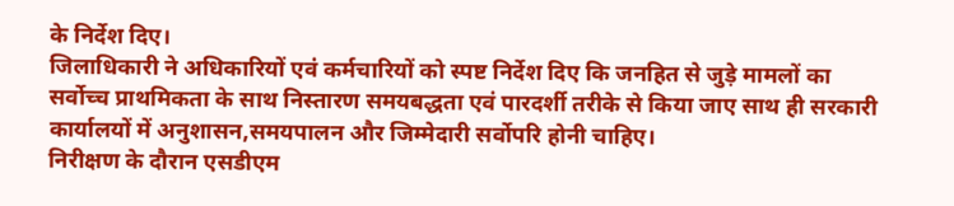के निर्देश दिए।
जिलाधिकारी ने अधिकारियों एवं कर्मचारियों को स्पष्ट निर्देश दिए कि जनहित से जुड़े मामलों का सर्वोच्च प्राथमिकता के साथ निस्तारण समयबद्धता एवं पारदर्शी तरीके से किया जाए साथ ही सरकारी कार्यालयों में अनुशासन,समयपालन और जिम्मेदारी सर्वोपरि होनी चाहिए।
निरीक्षण के दौरान एसडीएम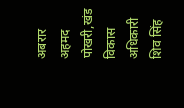अबरार अहमद पोखरी,खंड विकास अधिकारी शिव सिंह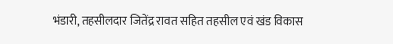भंडारी, तहसीलदार जितेंद्र रावत सहित तहसील एवं खंड विकास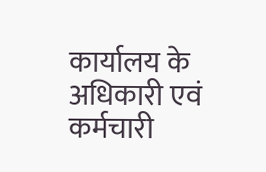कार्यालय के अधिकारी एवं कर्मचारी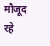मौजूद रहे